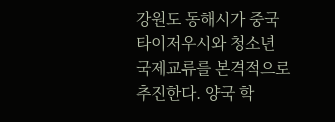강원도 동해시가 중국 타이저우시와 청소년 국제교류를 본격적으로 추진한다. 양국 학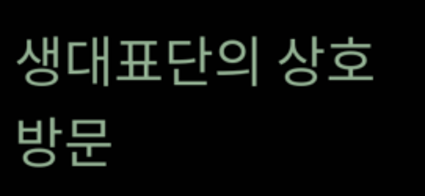생대표단의 상호 방문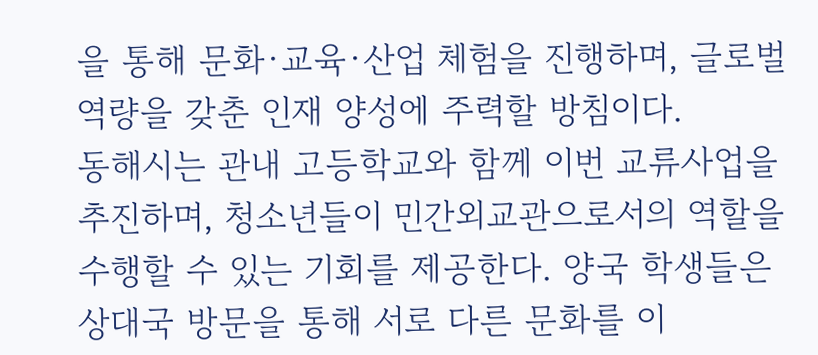을 통해 문화·교육·산업 체험을 진행하며, 글로벌 역량을 갖춘 인재 양성에 주력할 방침이다.
동해시는 관내 고등학교와 함께 이번 교류사업을 추진하며, 청소년들이 민간외교관으로서의 역할을 수행할 수 있는 기회를 제공한다. 양국 학생들은 상대국 방문을 통해 서로 다른 문화를 이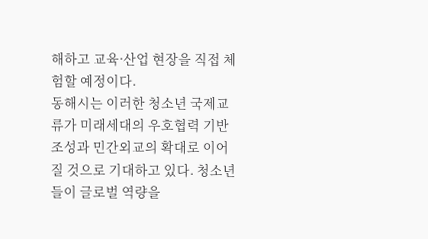해하고 교육·산업 현장을 직접 체험할 예정이다.
동해시는 이러한 청소년 국제교류가 미래세대의 우호협력 기반 조성과 민간외교의 확대로 이어질 것으로 기대하고 있다. 청소년들이 글로벌 역량을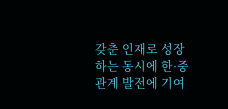갖춘 인재로 성장하는 동시에 한·중 관계 발전에 기여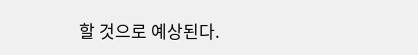할 것으로 예상된다.